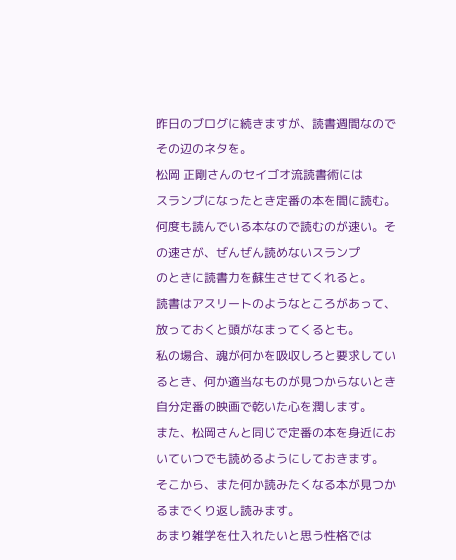昨日のブログに続きますが、読書週間なのでその辺のネタを。
松岡 正剛さんのセイゴオ流読書術には
スランプになったとき定番の本を間に読む。
何度も読んでいる本なので読むのが速い。その速さが、ぜんぜん読めないスランプ
のときに読書力を蘇生させてくれると。
読書はアスリートのようなところがあって、放っておくと頭がなまってくるとも。
私の場合、魂が何かを吸収しろと要求しているとき、何か適当なものが見つからないとき
自分定番の映画で乾いた心を潤します。
また、松岡さんと同じで定番の本を身近においていつでも読めるようにしておきます。
そこから、また何か読みたくなる本が見つかるまでくり返し読みます。
あまり雑学を仕入れたいと思う性格では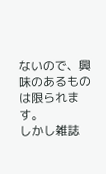ないので、興味のあるものは限られます。
しかし雑誌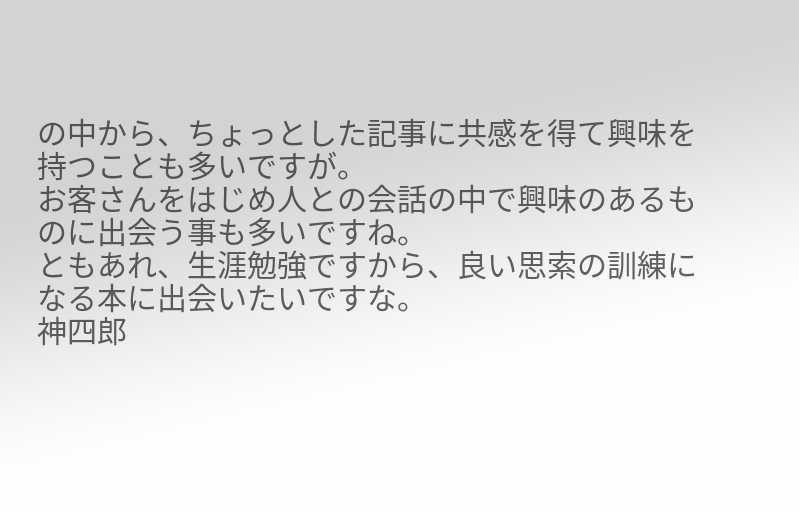の中から、ちょっとした記事に共感を得て興味を持つことも多いですが。
お客さんをはじめ人との会話の中で興味のあるものに出会う事も多いですね。
ともあれ、生涯勉強ですから、良い思索の訓練になる本に出会いたいですな。
神四郎